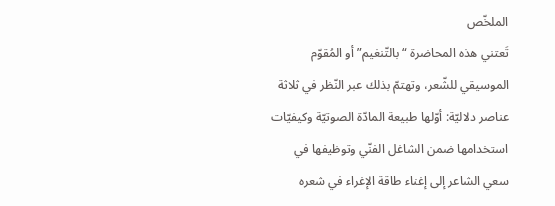الملخّص
تَعتني هذه المحاضرة “بالتّنغيم” أو المُقوّم الموسيقي للشّعر، وتهتمّ بذلك عبر النّظر في ثلاثة عناصر دلاليّة: أوّلها طبيعة المادّة الصوتيّة وكيفيّات استخدامها ضمن الشاغل الفنّي وتوظيفها في سعي الشاعر إلى إغناء طاقة الإغراء في شعره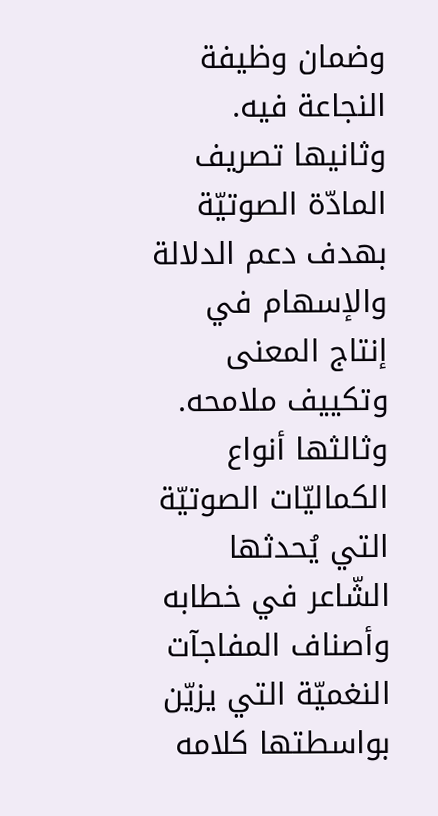وضمان وظيفة النجاعة فيه. وثانيها تصريف المادّة الصوتيّة بهدف دعم الدلالة والإسهام في إنتاج المعنى وتكييف ملامحه. وثالثها أنواع الكماليّات الصوتيّة التي يُحدثها الشّاعر في خطابه وأصناف المفاجآت النغميّة التي يزيّن بواسطتها كلامه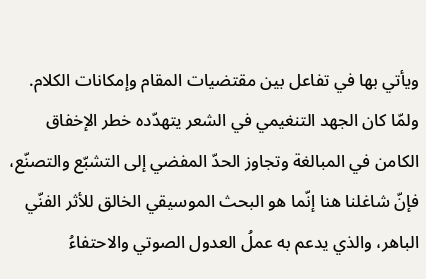ويأتي بها في تفاعل بين مقتضيات المقام وإمكانات الكلام.
ولمّا كان الجهد التنغيمي في الشعر يتهدّده خطر الإخفاق الكامن في المبالغة وتجاوز الحدّ المفضي إلى التشبّع والتصنّع، فإنّ شاغلنا هنا إنّما هو البحث الموسيقي الخالق للأثر الفنّي الباهر، والذي يدعم به عملُ العدول الصوتي والاحتفاءُ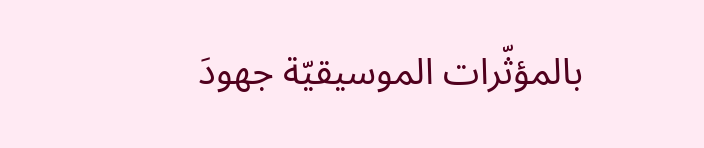بالمؤثّرات الموسيقيّة جهودَ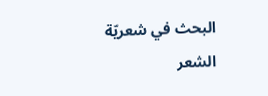البحث في شعريّة الشعر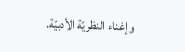وإغناء النظريّة الأدبيّة.